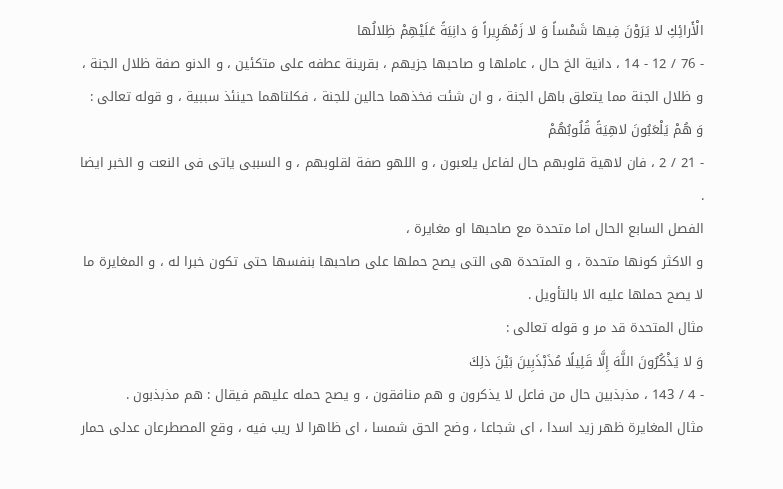الْأَرائِكِ لا يَرَوْنَ فِيها شَمْساً وَ لا زَمْهَرِيراً وَ دانِيَةً عَلَيْهِمْ ظِلالُها
- 76 / 12 - 14 ، دانية الخ حال ، عاملها و صاحبها جزيهم ، بقرينة عطفه على متكئين ، و الدنو صفة ظلال الجنة ، و ظلال الجنة مما يتعلق باهل الجنة ، و ان شئت فخذهما حالين للجنة ، فكلتاهما حينئذ سببية ، و قوله تعالى :
وَ هُمْ يَلْعَبُونَ لاهِيَةً قُلُوبُهُمْ
- 21 / 2 ، فان لاهية قلوبهم حال لفاعل يلعبون ، و اللهو صفة لقلوبهم ، و السببى ياتى فى النعت و الخبر ايضا .
الفصل السابع الحال اما متحدة مع صاحبها او مغايرة ،
و الاكثر كونها متحدة ، و المتحدة هى التى يصح حملها على صاحبها بنفسها حتى تكون خبرا له ، و المغايرة ما لا يصح حملها عليه الا بالتأويل .
مثال المتحدة قد مر و قوله تعالى :
وَ لا يَذْكُرُونَ اللَّهَ إِلَّا قَلِيلًا مُذَبْذَبِينَ بَيْنَ ذلِكَ
- 4 / 143 ، مذبذبين حال من فاعل لا يذكرون و هم منافقون ، و يصح حمله عليهم فيقال : هم مذبذبون .
مثال المغايرة ظهر زيد اسدا ، اى شجاعا ، وضح الحق شمسا ، اى ظاهرا لا ريب فيه ، وقع المصطرعان عدلى حمار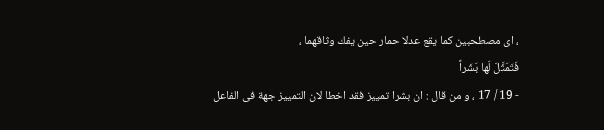، اى مصطحبين كما يقع عدلا حمار حين يفك وثاقهما ،
فَتَمَثَّلَ لَها بَشَراً
- 19 / 17 ، و من قال : ان بشرا تمييز فقد اخطا لان التمييز جهة فى الفاعل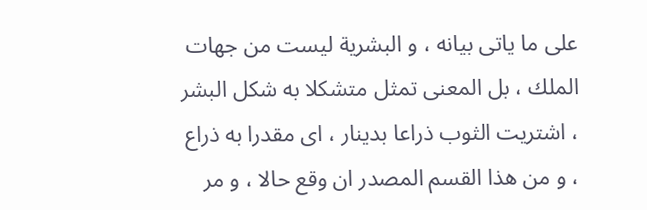على ما ياتى بيانه ، و البشرية ليست من جهات الملك ، بل المعنى تمثل متشكلا به شكل البشر ، اشتريت الثوب ذراعا بدينار ، اى مقدرا به ذراع ، و من هذا القسم المصدر ان وقع حالا ، و مر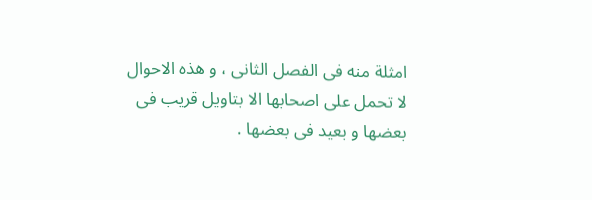امثلة منه فى الفصل الثانى ، و هذه الاحوال لا تحمل على اصحابها الا بتاويل قريب فى بعضها و بعيد فى بعضها .